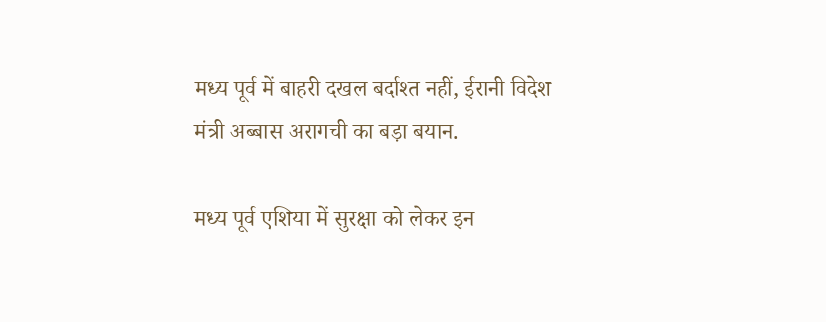मध्य पूर्व में बाहरी दखल बर्दाश्त नहीं, ईरानी विदेश मंत्री अब्बास अरागची का बड़ा बयान.

मध्य पूर्व एशिया में सुरक्षा को लेकर इन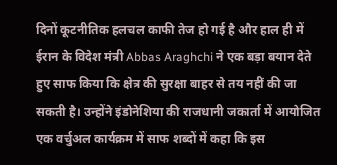दिनों कूटनीतिक हलचल काफी तेज हो गई है और हाल ही में ईरान के विदेश मंत्री Abbas Araghchi ने एक बड़ा बयान देते हुए साफ किया कि क्षेत्र की सुरक्षा बाहर से तय नहीं की जा सकती है। उन्होंने इंडोनेशिया की राजधानी जकार्ता में आयोजित एक वर्चुअल कार्यक्रम में साफ शब्दों में कहा कि इस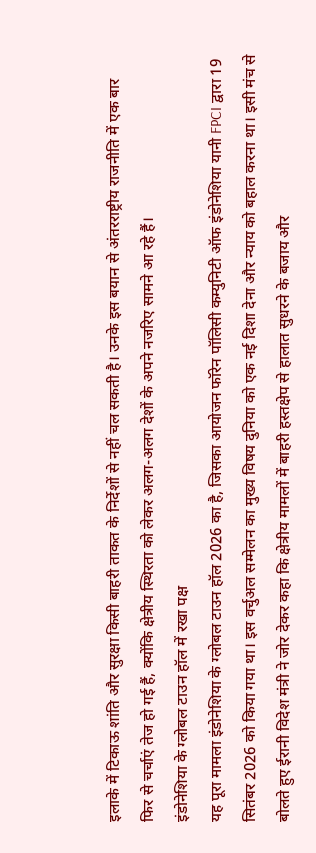इलाके में टिकाऊ शांति और सुरक्षा किसी बाहरी ताकत के निर्देशों से नहीं चल सकती है। उनके इस बयान से अंतरराष्ट्रीय राजनीति में एक बार फिर से चर्चाएं तेज हो गई हैं, क्योंकि क्षेत्रीय स्थिरता को लेकर अलग-अलग देशों के अपने नजरिए सामने आ रहे हैं।
इंडोनेशिया के ग्लोबल टाउन हॉल में रखा पक्ष
यह पूरा मामला इंडोनेशिया के ग्लोबल टाउन हॉल 2026 का है, जिसका आयोजन फॉरेन पॉलिसी कम्युनिटी ऑफ इंडोनेशिया यानी FPCI द्वारा 19 सितंबर 2026 को किया गया था। इस वर्चुअल सम्मेलन का मुख्य विषय दुनिया को एक नई दिशा देना और न्याय को बहाल करना था। इसी मंच से बोलते हुए ईरानी विदेश मंत्री ने जोर देकर कहा कि क्षेत्रीय मामलों में बाहरी हस्तक्षेप से हालात सुधरने के बजाय और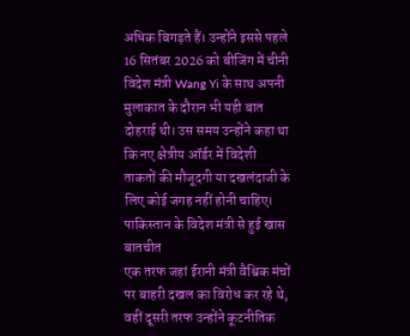अधिक बिगड़ते हैं। उन्होंने इससे पहले 16 सितंबर 2026 को बीजिंग में चीनी विदेश मंत्री Wang Yi के साथ अपनी मुलाकात के दौरान भी यही बात दोहराई थी। उस समय उन्होंने कहा था कि नए क्षेत्रीय ऑर्डर में विदेशी ताकतों की मौजूदगी या दखलंदाजी के लिए कोई जगह नहीं होनी चाहिए।
पाकिस्तान के विदेश मंत्री से हुई खास बातचीत
एक तरफ जहां ईरानी मंत्री वैश्विक मंचों पर बाहरी दखल का विरोध कर रहे थे, वहीं दूसरी तरफ उन्होंने कूटनीतिक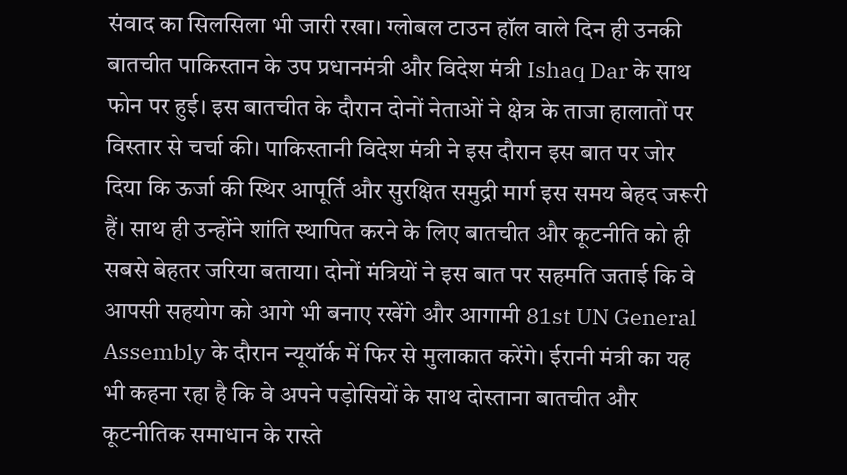संवाद का सिलसिला भी जारी रखा। ग्लोबल टाउन हॉल वाले दिन ही उनकी बातचीत पाकिस्तान के उप प्रधानमंत्री और विदेश मंत्री Ishaq Dar के साथ फोन पर हुई। इस बातचीत के दौरान दोनों नेताओं ने क्षेत्र के ताजा हालातों पर विस्तार से चर्चा की। पाकिस्तानी विदेश मंत्री ने इस दौरान इस बात पर जोर दिया कि ऊर्जा की स्थिर आपूर्ति और सुरक्षित समुद्री मार्ग इस समय बेहद जरूरी हैं। साथ ही उन्होंने शांति स्थापित करने के लिए बातचीत और कूटनीति को ही सबसे बेहतर जरिया बताया। दोनों मंत्रियों ने इस बात पर सहमति जताई कि वे आपसी सहयोग को आगे भी बनाए रखेंगे और आगामी 81st UN General Assembly के दौरान न्यूयॉर्क में फिर से मुलाकात करेंगे। ईरानी मंत्री का यह भी कहना रहा है कि वे अपने पड़ोसियों के साथ दोस्ताना बातचीत और कूटनीतिक समाधान के रास्ते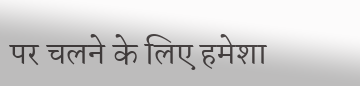पर चलने के लिए हमेशा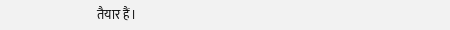तैयार हैं।